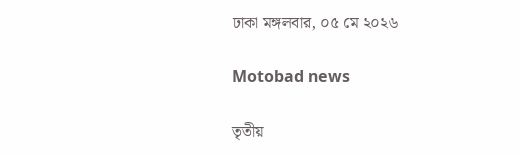ঢাকা মঙ্গলবার, ০৫ মে ২০২৬

Motobad news

তৃতীয়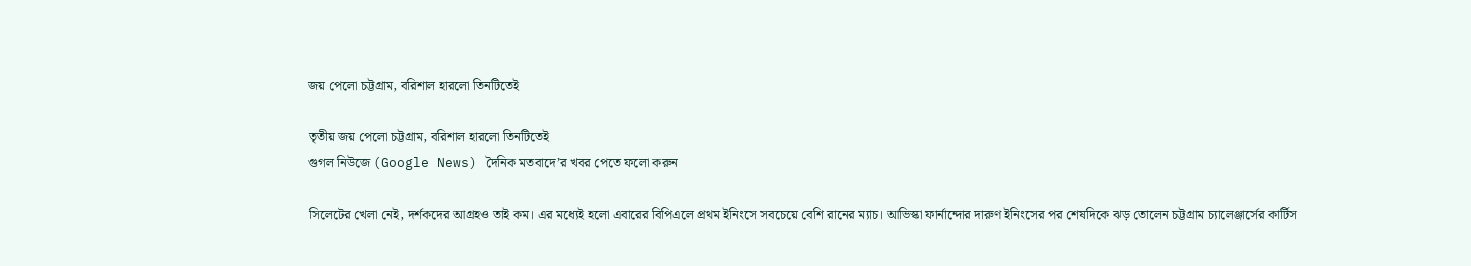জয় পেলো চট্টগ্রাম, বরিশাল হারলো তিনটিতেই

তৃতীয় জয় পেলো চট্টগ্রাম, বরিশাল হারলো তিনটিতেই
গুগল নিউজে (Google News) দৈনিক মতবাদে’র খবর পেতে ফলো করুন

সিলেটের খেলা নেই, দর্শকদের আগ্রহও তাই কম। এর মধ্যেই হলো এবারের বিপিএলে প্রথম ইনিংসে সবচেয়ে বেশি রানের ম্যাচ। আভিস্কা ফার্নান্দোর দারুণ ইনিংসের পর শেষদিকে ঝড় তোলেন চট্টগ্রাম চ্যালেঞ্জার্সের কার্টিস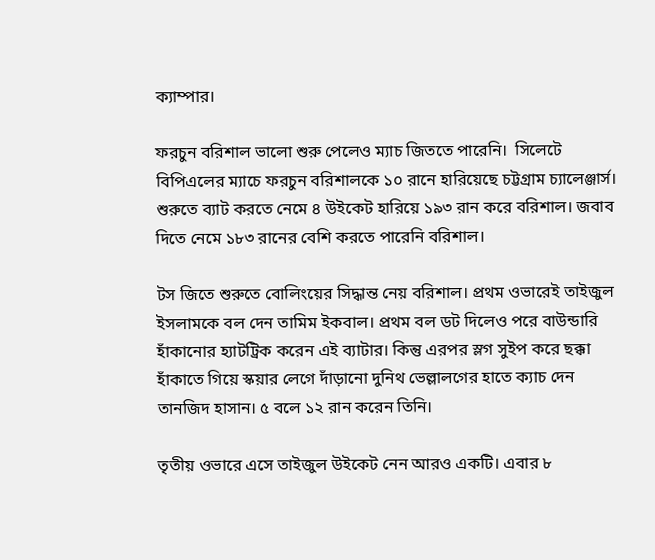ক্যাম্পার।

ফরচুন বরিশাল ভালো শুরু পেলেও ম্যাচ জিততে পারেনি।  সিলেটে বিপিএলের ম্যাচে ফরচুন বরিশালকে ১০ রানে হারিয়েছে চট্টগ্রাম চ্যালেঞ্জার্স। শুরুতে ব্যাট করতে নেমে ৪ উইকেট হারিয়ে ১৯৩ রান করে বরিশাল। জবাব দিতে নেমে ১৮৩ রানের বেশি করতে পারেনি বরিশাল।

টস জিতে শুরুতে বোলিংয়ের সিদ্ধান্ত নেয় বরিশাল। প্রথম ওভারেই তাইজুল ইসলামকে বল দেন তামিম ইকবাল। প্রথম বল ডট দিলেও পরে বাউন্ডারি হাঁকানোর হ্যাটট্রিক করেন এই ব্যাটার। কিন্তু এরপর স্লগ সুইপ করে ছক্কা হাঁকাতে গিয়ে স্কয়ার লেগে দাঁড়ানো দুনিথ ভেল্লালগের হাতে ক্যাচ দেন তানজিদ হাসান। ৫ বলে ১২ রান করেন তিনি।

তৃতীয় ওভারে এসে তাইজুল উইকেট নেন আরও একটি। এবার ৮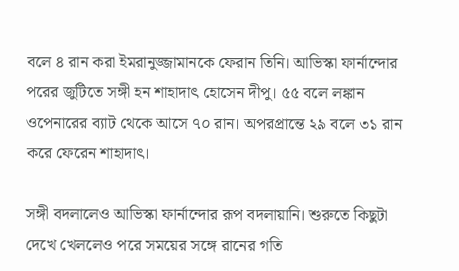বলে ৪ রান করা ইমরানুজ্জামানকে ফেরান তিনি। আভিস্কা ফার্নান্দোর পরের জুটিতে সঙ্গী হন শাহাদাৎ হোসেন দীপু। ৫৫ বলে লঙ্কান ওপেনারের ব্যাট থেকে আসে ৭০ রান। অপরপ্রান্তে ২৯ বলে ৩১ রান করে ফেরেন শাহাদাৎ।

সঙ্গী বদলালেও আভিস্কা ফার্নান্দোর রূপ বদলায়ানি। শুরুতে কিছুটা দেখে খেললেও পরে সময়ের সঙ্গে রানের গতি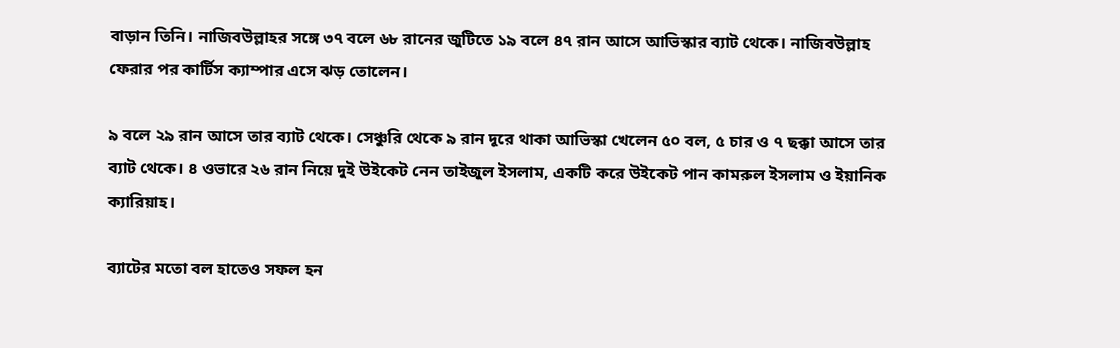বাড়ান তিনি। নাজিবউল্লাহর সঙ্গে ৩৭ বলে ৬৮ রানের জুটিতে ১৯ বলে ৪৭ রান আসে আভিস্কার ব্যাট থেকে। নাজিবউল্লাহ ফেরার পর কার্টিস ক্যাম্পার এসে ঝড় তোলেন।

৯ বলে ২৯ রান আসে তার ব্যাট থেকে। সেঞ্চুরি থেকে ৯ রান দূরে থাকা আভিস্কা খেলেন ৫০ বল, ৫ চার ও ৭ ছক্কা আসে তার ব্যাট থেকে। ৪ ওভারে ২৬ রান নিয়ে দুই উইকেট নেন তাইজুল ইসলাম, একটি করে উইকেট পান কামরুল ইসলাম ও ইয়ানিক ক্যারিয়াহ।

ব্যাটের মতো বল হাতেও সফল হন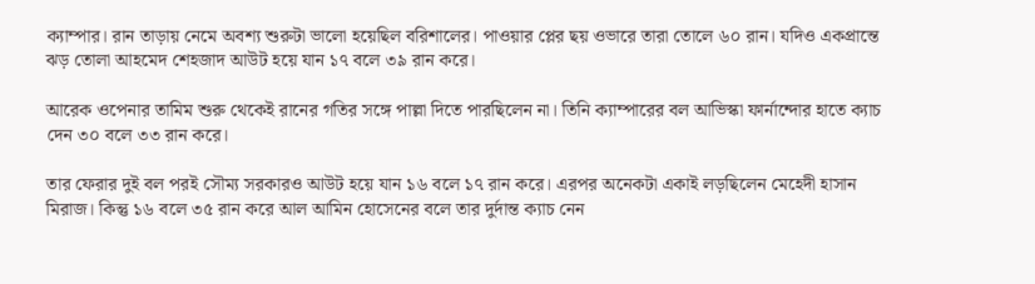ক্যাম্পার। রান তাড়ায় নেমে অবশ্য শুরুটা ভালো হয়েছিল বরিশালের। পাওয়ার প্লের ছয় ওভারে তারা তোলে ৬০ রান। যদিও একপ্রান্তে ঝড় তোলা আহমেদ শেহজাদ আউট হয়ে যান ১৭ বলে ৩৯ রান করে।

আরেক ওপেনার তামিম শুরু থেকেই রানের গতির সঙ্গে পাল্লা দিতে পারছিলেন না। তিনি ক্যাম্পারের বল আভিস্কা ফার্নান্দোর হাতে ক্যাচ দেন ৩০ বলে ৩৩ রান করে।

তার ফেরার দুই বল পরই সৌম্য সরকারও আউট হয়ে যান ১৬ বলে ১৭ রান করে। এরপর অনেকটা একাই লড়ছিলেন মেহেদী হাসান মিরাজ। কিন্তু ১৬ বলে ৩৫ রান করে আল আমিন হোসেনের বলে তার দুর্দান্ত ক্যাচ নেন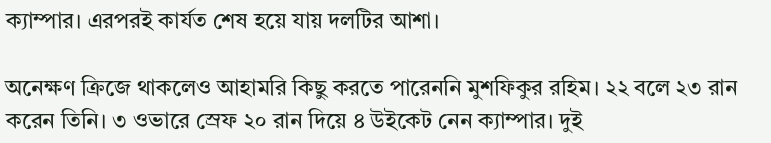ক্যাম্পার। এরপরই কার্যত শেষ হয়ে যায় দলটির আশা।

অনেক্ষণ ক্রিজে থাকলেও আহামরি কিছু করতে পারেননি মুশফিকুর রহিম। ২২ বলে ২৩ রান করেন তিনি। ৩ ওভারে স্রেফ ২০ রান দিয়ে ৪ উইকেট নেন ক্যাম্পার। দুই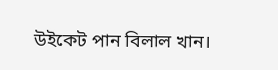উইকেট পান বিলাল খান।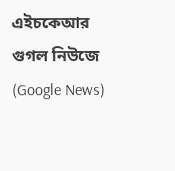এইচকেআর
গুগল নিউজে (Google News)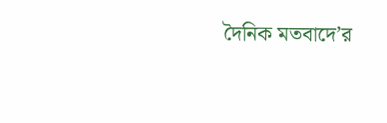দৈনিক মতবাদে’র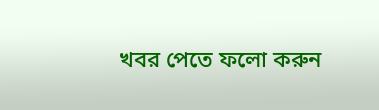খবর পেতে ফলো করুন